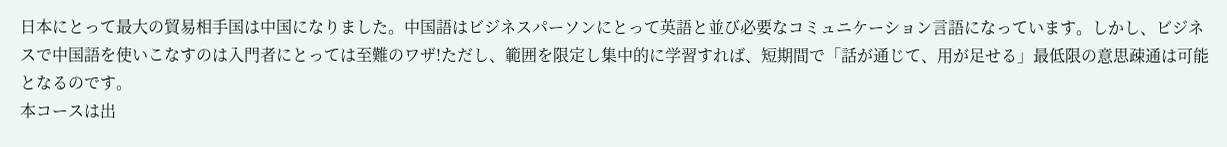日本にとって最大の貿易相手国は中国になりました。中国語はビジネスパーソンにとって英語と並び必要なコミュニケーション言語になっています。しかし、ビジネスで中国語を使いこなすのは入門者にとっては至難のワザ!ただし、範囲を限定し集中的に学習すれば、短期間で「話が通じて、用が足せる」最低限の意思疎通は可能となるのです。
本コースは出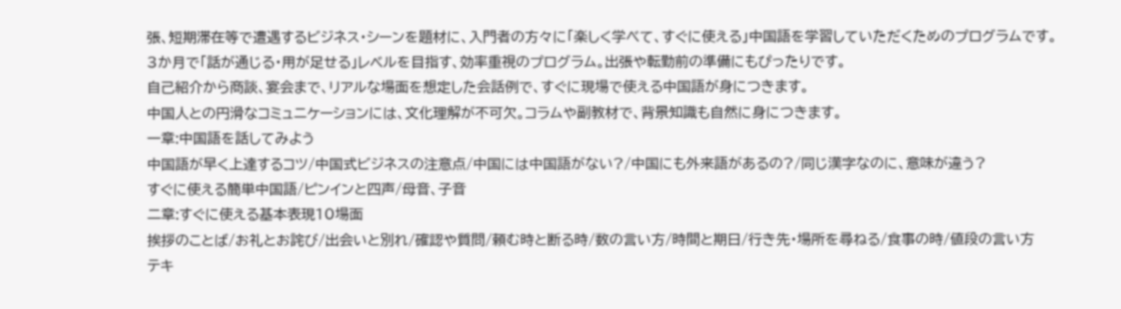張、短期滞在等で遭遇するビジネス・シーンを題材に、入門者の方々に「楽しく学べて、すぐに使える」中国語を学習していただくためのプログラムです。
3か月で「話が通じる・用が足せる」レベルを目指す、効率重視のプログラム。出張や転勤前の準備にもぴったりです。
自己紹介から商談、宴会まで、リアルな場面を想定した会話例で、すぐに現場で使える中国語が身につきます。
中国人との円滑なコミュニケーションには、文化理解が不可欠。コラムや副教材で、背景知識も自然に身につきます。
一章:中国語を話してみよう
中国語が早く上達するコツ/中国式ビジネスの注意点/中国には中国語がない?/中国にも外来語があるの?/同じ漢字なのに、意味が違う?
すぐに使える簡単中国語/ピンインと四声/母音、子音
二章:すぐに使える基本表現10場面
挨拶のことば/お礼とお詫び/出会いと別れ/確認や質問/頼む時と断る時/数の言い方/時間と期日/行き先・場所を尋ねる/食事の時/値段の言い方
テキ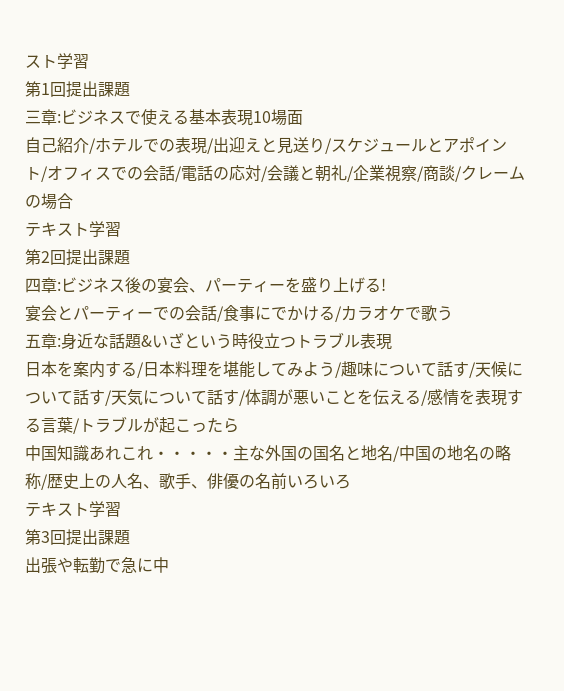スト学習
第1回提出課題
三章:ビジネスで使える基本表現10場面
自己紹介/ホテルでの表現/出迎えと見送り/スケジュールとアポイント/オフィスでの会話/電話の応対/会議と朝礼/企業視察/商談/クレームの場合
テキスト学習
第2回提出課題
四章:ビジネス後の宴会、パーティーを盛り上げる!
宴会とパーティーでの会話/食事にでかける/カラオケで歌う
五章:身近な話題&いざという時役立つトラブル表現
日本を案内する/日本料理を堪能してみよう/趣味について話す/天候について話す/天気について話す/体調が悪いことを伝える/感情を表現する言葉/トラブルが起こったら
中国知識あれこれ・・・・・主な外国の国名と地名/中国の地名の略称/歴史上の人名、歌手、俳優の名前いろいろ
テキスト学習
第3回提出課題
出張や転勤で急に中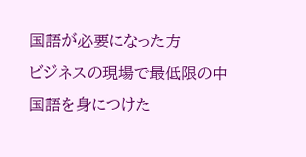国語が必要になった方
ビジネスの現場で最低限の中国語を身につけた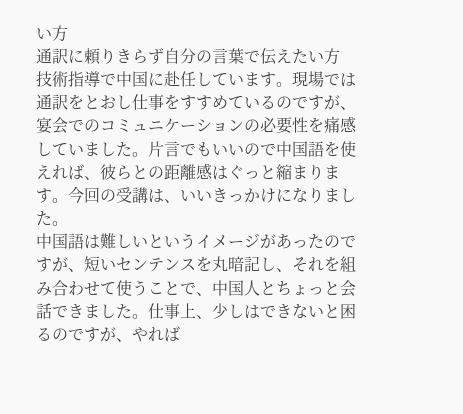い方
通訳に頼りきらず自分の言葉で伝えたい方
技術指導で中国に赴任しています。現場では通訳をとおし仕事をすすめているのですが、宴会でのコミュニケーションの必要性を痛感していました。片言でもいいので中国語を使えれば、彼らとの距離感はぐっと縮まります。今回の受講は、いいきっかけになりました。
中国語は難しいというイメージがあったのですが、短いセンテンスを丸暗記し、それを組み合わせて使うことで、中国人とちょっと会話できました。仕事上、少しはできないと困るのですが、やれば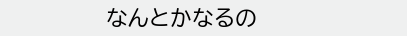なんとかなるの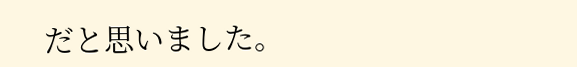だと思いました。